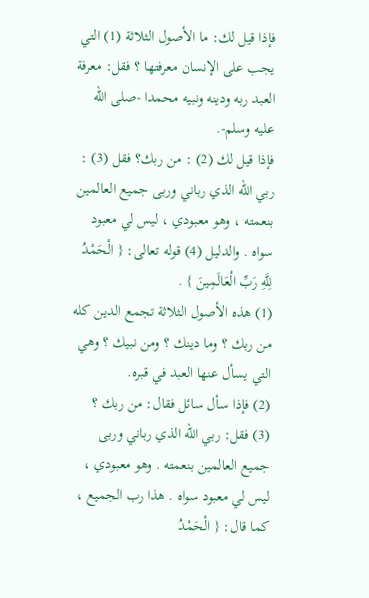فإذا قيل لك: ما الأصول الثلاثة (1) التي يجب على الإنسان معرفتها ؟ فقل: معرفة العبد ربه ودينه ونبيه محمدا -صلى الله عليه وسلم-.
فإذا قيل لك (2) : من ربك؟ فقل (3) : ربي الله الذي رباني وربى جميع العالمين بنعمته ، وهو معبودي ، ليس لي معبود سواه . والدليل (4) قوله تعالى: { الْحَمْدُ لِلَّهِ رَبِّ الْعَالَمِينَ } .
(1) هذه الأصول الثلاثة تجمع الدين كله من ربك ؟ وما دينك ؟ ومن نبيك ؟ وهي التي يسأل عنها العبد في قبره.
(2) فإذا سأل سائل فقال: من ربك ؟
(3) فقل: ربي الله الذي رباني وربى جميع العالمين بنعمته . وهو معبودي ، ليس لي معبود سواه . هذا رب الجميع ، كما قال: { الْحَمْدُ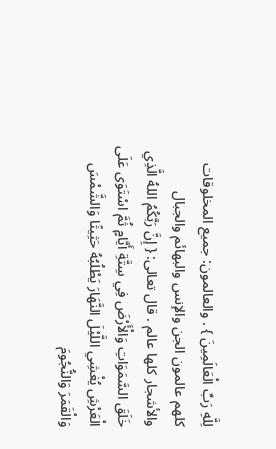لِلَّهِ رَبِّ الْعَالَمِينَ } . والعالمون: جميع المخلوقات كلهم عالمون الجن والإنس والبهائم والجبال والأشجار كلها عالم . قال تعالى: { إِنَّ رَبَّكُمُ اللهُ الَّذِي خَلَقَ السَّمَوَاتِ وَالْأَرْضَ فِي سِتَّةِ أَيَّامٍ ثُمَّ اسْتَوَى عَلَى الْعَرْشِ يُغْشِي اللَّيْلَ النَّهَارَ يَطْلُبُهُ حَثِيثًا وَالشَّمْسَ وَالْقَمَرَ وَالنُّجُومَ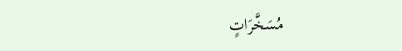مُسَخَّرَاتٍ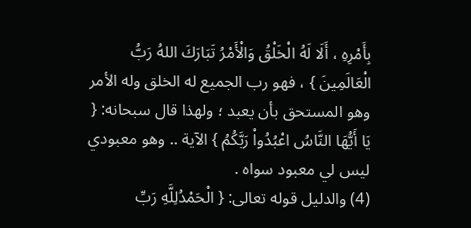بِأَمْرِهِ ، أَلَا لَهُ الْخَلْقُ وَالْأَمْرُ تَبَارَكَ اللهُ رَبُّ الْعَالَمِينَ } ، فهو رب الجميع له الخلق وله الأمر وهو المستحق بأن يعبد ؛ ولهذا قال سبحانه: { يَا أَيُّهَا النَّاسُ اعْبُدُواْ رَبَّكُمُ } الآية .. وهو معبودي ليس لي معبود سواه .
(4) والدليل قوله تعالى: { الْحَمْدُلِلَّهِ رَبِّ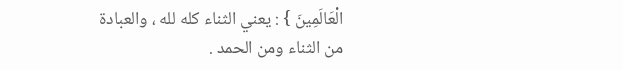الْعَالَمِينَ } : يعني الثناء كله لله ، والعبادة من الثناء ومن الحمد .